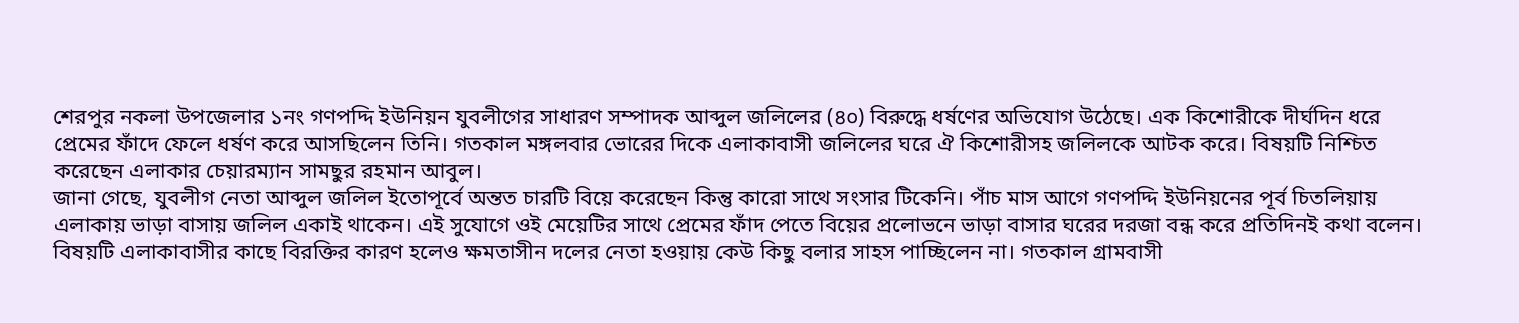শেরপুর নকলা উপজেলার ১নং গণপদ্দি ইউনিয়ন যুবলীগের সাধারণ সম্পাদক আব্দুল জলিলের (৪০) বিরুদ্ধে ধর্ষণের অভিযোগ উঠেছে। এক কিশোরীকে দীর্ঘদিন ধরে প্রেমের ফাঁদে ফেলে ধর্ষণ করে আসছিলেন তিনি। গতকাল মঙ্গলবার ভোরের দিকে এলাকাবাসী জলিলের ঘরে ঐ কিশোরীসহ জলিলকে আটক করে। বিষয়টি নিশ্চিত করেছেন এলাকার চেয়ারম্যান সামছুর রহমান আবুল।
জানা গেছে, যুবলীগ নেতা আব্দুল জলিল ইতোপূর্বে অন্তত চারটি বিয়ে করেছেন কিন্তু কারো সাথে সংসার টিকেনি। পাঁচ মাস আগে গণপদ্দি ইউনিয়নের পূর্ব চিতলিয়ায় এলাকায় ভাড়া বাসায় জলিল একাই থাকেন। এই সুযোগে ওই মেয়েটির সাথে প্রেমের ফাঁদ পেতে বিয়ের প্রলোভনে ভাড়া বাসার ঘরের দরজা বন্ধ করে প্রতিদিনই কথা বলেন। বিষয়টি এলাকাবাসীর কাছে বিরক্তির কারণ হলেও ক্ষমতাসীন দলের নেতা হওয়ায় কেউ কিছু বলার সাহস পাচ্ছিলেন না। গতকাল গ্রামবাসী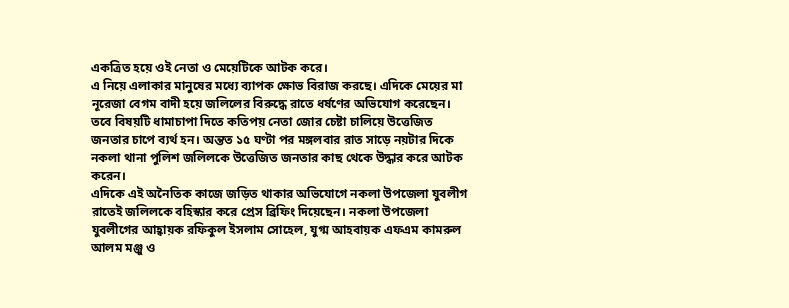একত্রিত হয়ে ওই নেতা ও মেয়েটিকে আটক করে।
এ নিয়ে এলাকার মানুষের মধ্যে ব্যাপক ক্ষোভ বিরাজ করছে। এদিকে মেয়ের মা নূরেজা বেগম বাদী হয়ে জলিলের বিরুদ্ধে রাতে ধর্ষণের অভিযোগ করেছেন। তবে বিষয়টি ধামাচাপা দিতে কতিপয় নেতা জোর চেষ্টা চালিয়ে উত্তেজিত জনতার চাপে ব্যর্থ হন। অন্তত ১৫ ঘণ্টা পর মঙ্গলবার রাত সাড়ে নয়টার দিকে নকলা থানা পুলিশ জলিলকে উত্তেজিত জনতার কাছ থেকে উদ্ধার করে আটক করেন।
এদিকে এই অনৈতিক কাজে জড়িত থাকার অভিযোগে নকলা উপজেলা যুবলীগ রাতেই জলিলকে বহিস্কার করে প্রেস ব্রিফিং দিয়েছেন। নকলা উপজেলা যুবলীগের আহ্বায়ক রফিকুল ইসলাম সোহেল, যুগ্ম আহবায়ক এফএম কামরুল আলম মঞ্জু ও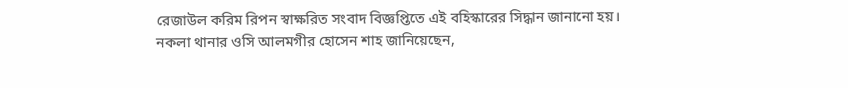রেজাউল করিম রিপন স্বাক্ষরিত সংবাদ বিজ্ঞপ্তিতে এই বহিস্কারের সিদ্ধান জানানো হয়।
নকলা থানার ওসি আলমগীর হোসেন শাহ জানিয়েছেন,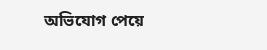অভিযোগ পেয়ে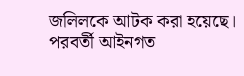জলিলকে আটক করা হয়েছে। পরবর্তী আইনগত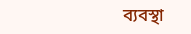ব্যবস্থা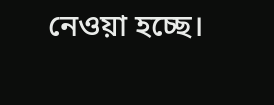নেওয়া হচ্ছে।